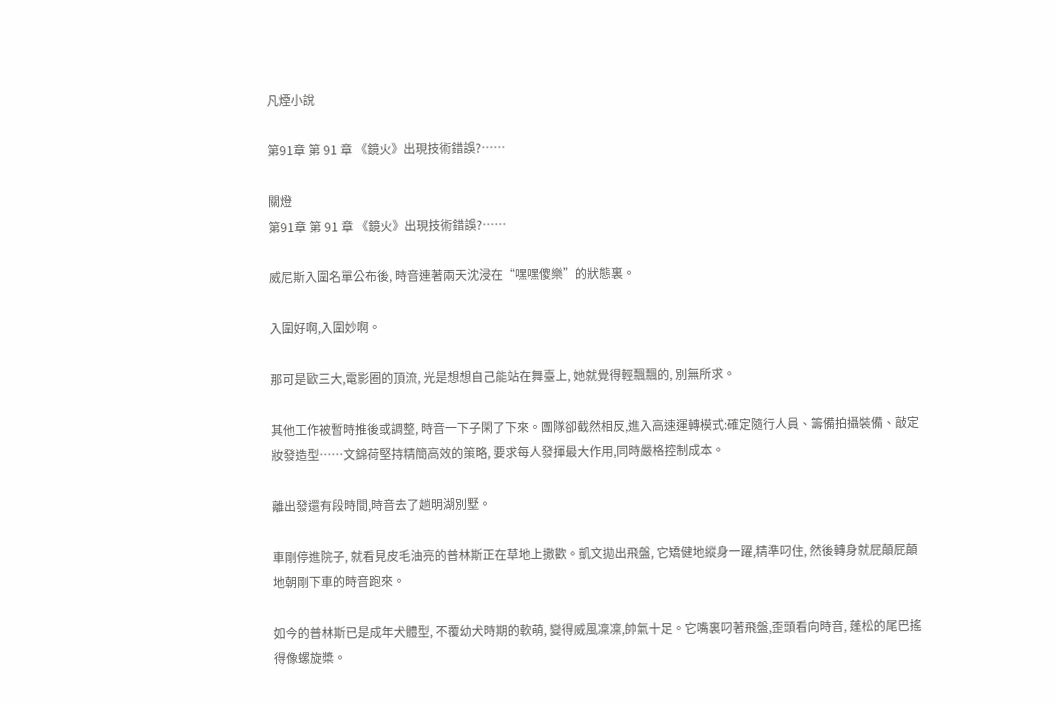凡煙小說

第91章 第 91 章 《鏡火》出現技術錯誤?……

關燈
第91章 第 91 章 《鏡火》出現技術錯誤?……

威尼斯入圍名單公布後, 時音連著兩天沈浸在“嘿嘿傻樂”的狀態裏。

入圍好啊,入圍妙啊。

那可是歐三大,電影圈的頂流, 光是想想自己能站在舞臺上, 她就覺得輕飄飄的, 別無所求。

其他工作被暫時推後或調整, 時音一下子閑了下來。團隊卻截然相反,進入高速運轉模式:確定隨行人員、籌備拍攝裝備、敲定妝發造型……文錦荷堅持精簡高效的策略, 要求每人發揮最大作用,同時嚴格控制成本。

離出發還有段時間,時音去了趟明湖別墅。

車剛停進院子, 就看見皮毛油亮的普林斯正在草地上撒歡。凱文拋出飛盤, 它矯健地縱身一躍,精準叼住, 然後轉身就屁顛屁顛地朝剛下車的時音跑來。

如今的普林斯已是成年犬體型, 不覆幼犬時期的軟萌, 變得威風凜凜,帥氣十足。它嘴裏叼著飛盤,歪頭看向時音, 蓬松的尾巴搖得像螺旋槳。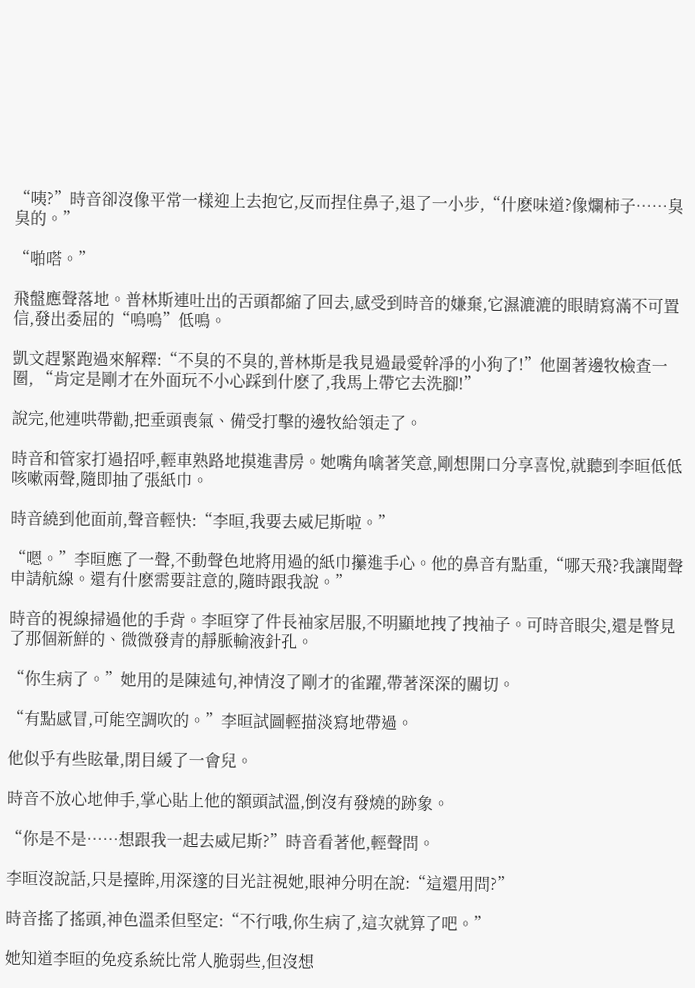“咦?”時音卻沒像平常一樣迎上去抱它,反而捏住鼻子,退了一小步,“什麽味道?像爛柿子……臭臭的。”

“啪嗒。”

飛盤應聲落地。普林斯連吐出的舌頭都縮了回去,感受到時音的嫌棄,它濕漉漉的眼睛寫滿不可置信,發出委屈的“嗚嗚”低鳴。

凱文趕緊跑過來解釋:“不臭的不臭的,普林斯是我見過最愛幹凈的小狗了!”他圍著邊牧檢查一圈, “肯定是剛才在外面玩不小心踩到什麽了,我馬上帶它去洗腳!”

說完,他連哄帶勸,把垂頭喪氣、備受打擊的邊牧給領走了。

時音和管家打過招呼,輕車熟路地摸進書房。她嘴角噙著笑意,剛想開口分享喜悅,就聽到李晅低低咳嗽兩聲,隨即抽了張紙巾。

時音繞到他面前,聲音輕快:“李晅,我要去威尼斯啦。”

“嗯。”李晅應了一聲,不動聲色地將用過的紙巾攥進手心。他的鼻音有點重,“哪天飛?我讓聞聲申請航線。還有什麽需要註意的,隨時跟我說。”

時音的視線掃過他的手背。李晅穿了件長袖家居服,不明顯地拽了拽袖子。可時音眼尖,還是瞥見了那個新鮮的、微微發青的靜脈輸液針孔。

“你生病了。”她用的是陳述句,神情沒了剛才的雀躍,帶著深深的關切。

“有點感冒,可能空調吹的。”李晅試圖輕描淡寫地帶過。

他似乎有些眩暈,閉目緩了一會兒。

時音不放心地伸手,掌心貼上他的額頭試溫,倒沒有發燒的跡象。

“你是不是……想跟我一起去威尼斯?”時音看著他,輕聲問。

李晅沒說話,只是擡眸,用深邃的目光註視她,眼神分明在說:“這還用問?”

時音搖了搖頭,神色溫柔但堅定:“不行哦,你生病了,這次就算了吧。”

她知道李晅的免疫系統比常人脆弱些,但沒想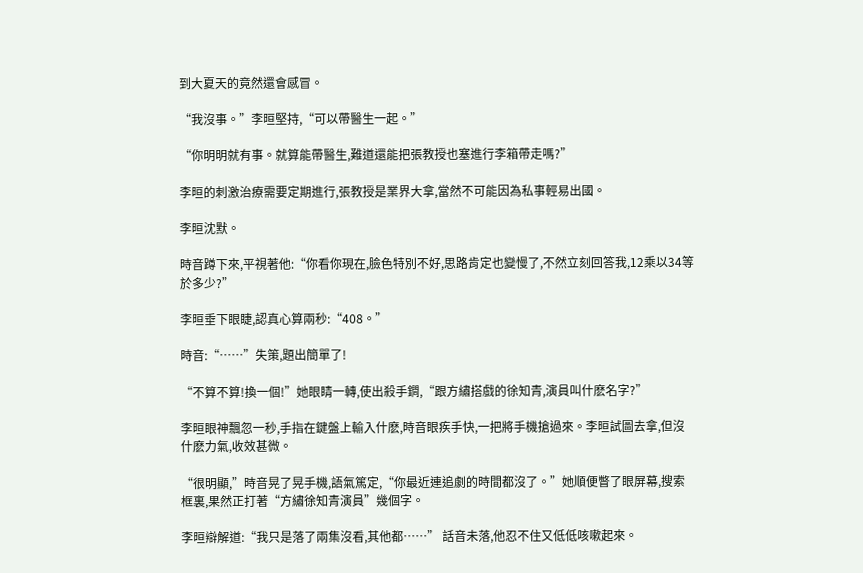到大夏天的竟然還會感冒。

“我沒事。”李晅堅持,“可以帶醫生一起。”

“你明明就有事。就算能帶醫生,難道還能把張教授也塞進行李箱帶走嗎?”

李晅的刺激治療需要定期進行,張教授是業界大拿,當然不可能因為私事輕易出國。

李晅沈默。

時音蹲下來,平視著他:“你看你現在,臉色特別不好,思路肯定也變慢了,不然立刻回答我,12乘以34等於多少?”

李晅垂下眼睫,認真心算兩秒:“408。”

時音:“……”失策,題出簡單了!

“不算不算!換一個!”她眼睛一轉,使出殺手鐧,“跟方繡搭戲的徐知青,演員叫什麽名字?”

李晅眼神飄忽一秒,手指在鍵盤上輸入什麽,時音眼疾手快,一把將手機搶過來。李晅試圖去拿,但沒什麽力氣,收效甚微。

“很明顯,”時音晃了晃手機,語氣篤定,“你最近連追劇的時間都沒了。”她順便瞥了眼屏幕,搜索框裏,果然正打著“方繡徐知青演員”幾個字。

李晅辯解道:“我只是落了兩集沒看,其他都……” 話音未落,他忍不住又低低咳嗽起來。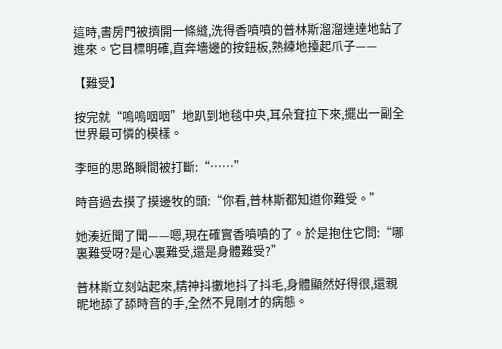這時,書房門被擠開一條縫,洗得香噴噴的普林斯溜溜達達地鉆了進來。它目標明確,直奔墻邊的按鈕板,熟練地擡起爪子——

【難受】

按完就“嗚嗚咽咽”地趴到地毯中央,耳朵耷拉下來,擺出一副全世界最可憐的模樣。

李晅的思路瞬間被打斷:“……”

時音過去摸了摸邊牧的頭:“你看,普林斯都知道你難受。”

她湊近聞了聞——嗯,現在確實香噴噴的了。於是抱住它問:“哪裏難受呀?是心裏難受,還是身體難受?”

普林斯立刻站起來,精神抖擻地抖了抖毛,身體顯然好得很,還親昵地舔了舔時音的手,全然不見剛才的病態。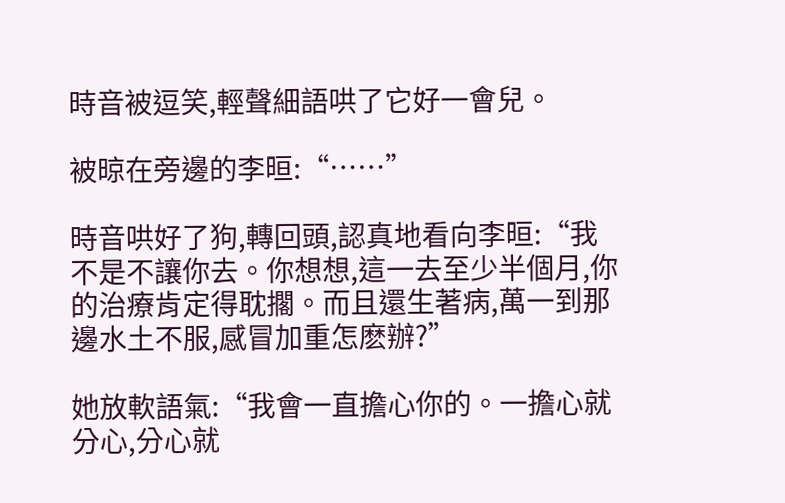時音被逗笑,輕聲細語哄了它好一會兒。

被晾在旁邊的李晅:“……”

時音哄好了狗,轉回頭,認真地看向李晅:“我不是不讓你去。你想想,這一去至少半個月,你的治療肯定得耽擱。而且還生著病,萬一到那邊水土不服,感冒加重怎麽辦?”

她放軟語氣:“我會一直擔心你的。一擔心就分心,分心就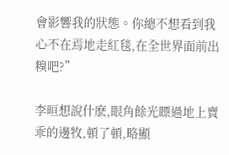會影響我的狀態。你總不想看到我心不在焉地走紅毯,在全世界面前出糗吧?”

李晅想說什麽,眼角餘光瞟過地上賣乖的邊牧,頓了頓,略顯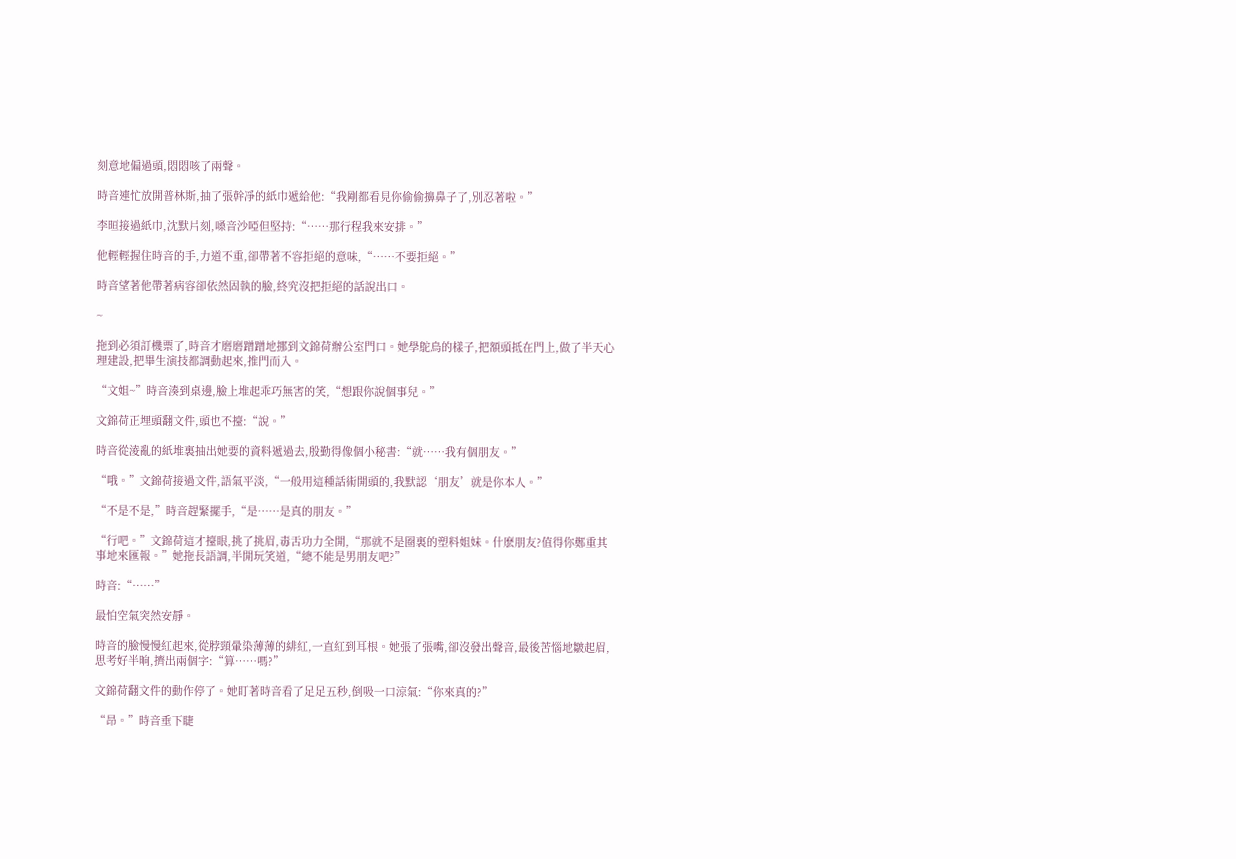刻意地偏過頭,悶悶咳了兩聲。

時音連忙放開普林斯,抽了張幹凈的紙巾遞給他:“我剛都看見你偷偷擤鼻子了,別忍著啦。”

李晅接過紙巾,沈默片刻,嗓音沙啞但堅持:“……那行程我來安排。”

他輕輕握住時音的手,力道不重,卻帶著不容拒絕的意味,“……不要拒絕。”

時音望著他帶著病容卻依然固執的臉,終究沒把拒絕的話說出口。

~

拖到必須訂機票了,時音才磨磨蹭蹭地挪到文錦荷辦公室門口。她學鴕鳥的樣子,把額頭抵在門上,做了半天心理建設,把畢生演技都調動起來,推門而入。

“文姐~”時音湊到桌邊,臉上堆起乖巧無害的笑,“想跟你說個事兒。”

文錦荷正埋頭翻文件,頭也不擡:“說。”

時音從淩亂的紙堆裏抽出她要的資料遞過去,殷勤得像個小秘書:“就……我有個朋友。”

“哦。”文錦荷接過文件,語氣平淡,“一般用這種話術開頭的,我默認‘朋友’就是你本人。”

“不是不是,”時音趕緊擺手,“是……是真的朋友。”

“行吧。”文錦荷這才擡眼,挑了挑眉,毒舌功力全開,“那就不是圈裏的塑料姐妹。什麽朋友?值得你鄭重其事地來匯報。”她拖長語調,半開玩笑道,“總不能是男朋友吧?”

時音:“……”

最怕空氣突然安靜。

時音的臉慢慢紅起來,從脖頸暈染薄薄的緋紅,一直紅到耳根。她張了張嘴,卻沒發出聲音,最後苦惱地皺起眉,思考好半晌,擠出兩個字:“算……嗎?”

文錦荷翻文件的動作停了。她盯著時音看了足足五秒,倒吸一口涼氣:“你來真的?”

“昂。”時音垂下睫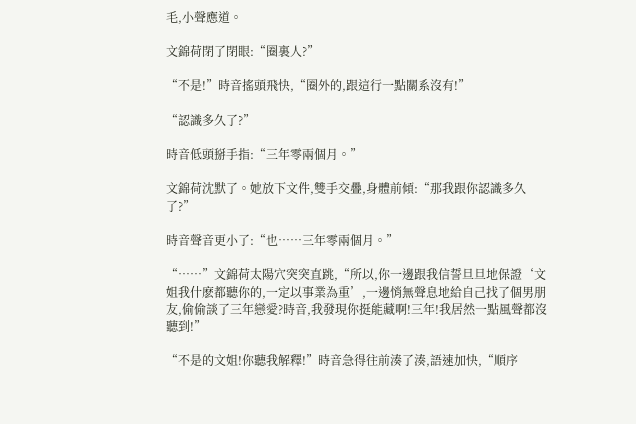毛,小聲應道。

文錦荷閉了閉眼:“圈裏人?”

“不是!”時音搖頭飛快,“圈外的,跟這行一點關系沒有!”

“認識多久了?”

時音低頭掰手指:“三年零兩個月。”

文錦荷沈默了。她放下文件,雙手交疊,身體前傾:“那我跟你認識多久了?”

時音聲音更小了:“也……三年零兩個月。”

“……”文錦荷太陽穴突突直跳,“所以,你一邊跟我信誓旦旦地保證‘文姐我什麽都聽你的,一定以事業為重’,一邊悄無聲息地給自己找了個男朋友,偷偷談了三年戀愛?時音,我發現你挺能藏啊!三年!我居然一點風聲都沒聽到!”

“不是的文姐!你聽我解釋!”時音急得往前湊了湊,語速加快,“順序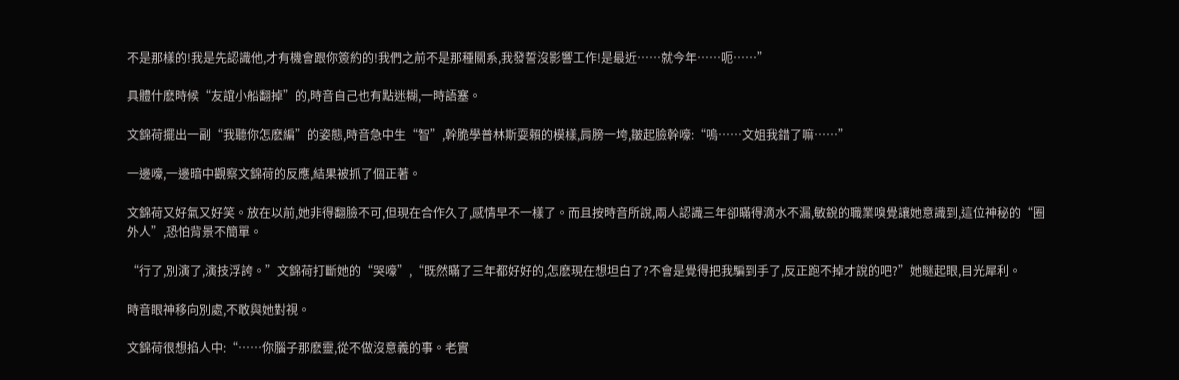不是那樣的!我是先認識他,才有機會跟你簽約的!我們之前不是那種關系,我發誓沒影響工作!是最近……就今年……呃……”

具體什麽時候“友誼小船翻掉”的,時音自己也有點迷糊,一時語塞。

文錦荷擺出一副“我聽你怎麽編”的姿態,時音急中生“智”,幹脆學普林斯耍賴的模樣,肩膀一垮,皺起臉幹嚎:“嗚……文姐我錯了嘛……”

一邊嚎,一邊暗中觀察文錦荷的反應,結果被抓了個正著。

文錦荷又好氣又好笑。放在以前,她非得翻臉不可,但現在合作久了,感情早不一樣了。而且按時音所說,兩人認識三年卻瞞得滴水不漏,敏銳的職業嗅覺讓她意識到,這位神秘的“圈外人”,恐怕背景不簡單。

“行了,別演了,演技浮誇。”文錦荷打斷她的“哭嚎”,“既然瞞了三年都好好的,怎麽現在想坦白了?不會是覺得把我騙到手了,反正跑不掉才說的吧?”她瞇起眼,目光犀利。

時音眼神移向別處,不敢與她對視。

文錦荷很想掐人中:“……你腦子那麽靈,從不做沒意義的事。老實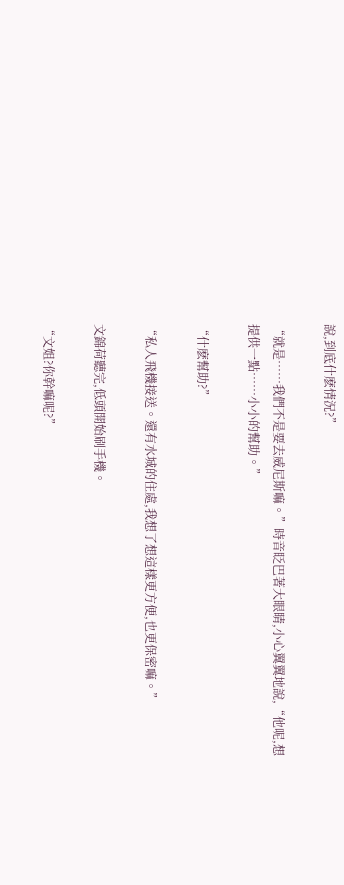說,到底什麽情況?”

“就是……我們不是要去威尼斯嘛。”時音眨巴著大眼睛,小心翼翼地說,“他呢,想提供一點……小小的幫助。”

“什麽幫助?”

“私人飛機接送。還有水城的住處,我想了想這樣更方便,也更保密嘛。”

文錦荷聽完,低頭開始刷手機。

“文姐?你幹嘛呢?”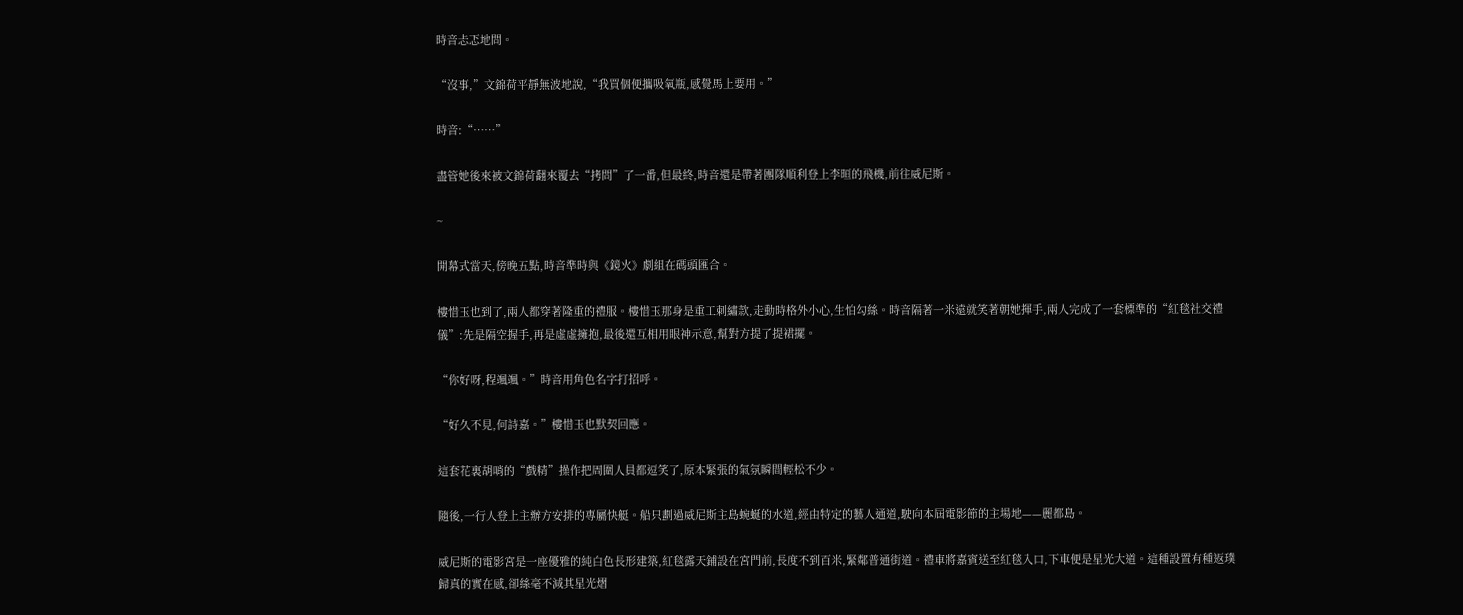時音忐忑地問。

“沒事,”文錦荷平靜無波地說,“我買個便攜吸氧瓶,感覺馬上要用。”

時音:“……”

盡管她後來被文錦荷翻來覆去“拷問”了一番,但最終,時音還是帶著團隊順利登上李晅的飛機,前往威尼斯。

~

開幕式當天,傍晚五點,時音準時與《鏡火》劇組在碼頭匯合。

樓惜玉也到了,兩人都穿著隆重的禮服。樓惜玉那身是重工刺繡款,走動時格外小心,生怕勾絲。時音隔著一米遠就笑著朝她揮手,兩人完成了一套標準的“紅毯社交禮儀”:先是隔空握手,再是虛虛擁抱,最後還互相用眼神示意,幫對方提了提裙擺。

“你好呀,程颯颯。”時音用角色名字打招呼。

“好久不見,何詩嘉。”樓惜玉也默契回應。

這套花裏胡哨的“戲精”操作把周圍人員都逗笑了,原本緊張的氣氛瞬間輕松不少。

隨後,一行人登上主辦方安排的專屬快艇。船只劃過威尼斯主島蜿蜒的水道,經由特定的藝人通道,駛向本屆電影節的主場地——麗都島。

威尼斯的電影宮是一座優雅的純白色長形建築,紅毯露天鋪設在宮門前,長度不到百米,緊鄰普通街道。禮車將嘉賓送至紅毯入口,下車便是星光大道。這種設置有種返璞歸真的實在感,卻絲毫不減其星光熠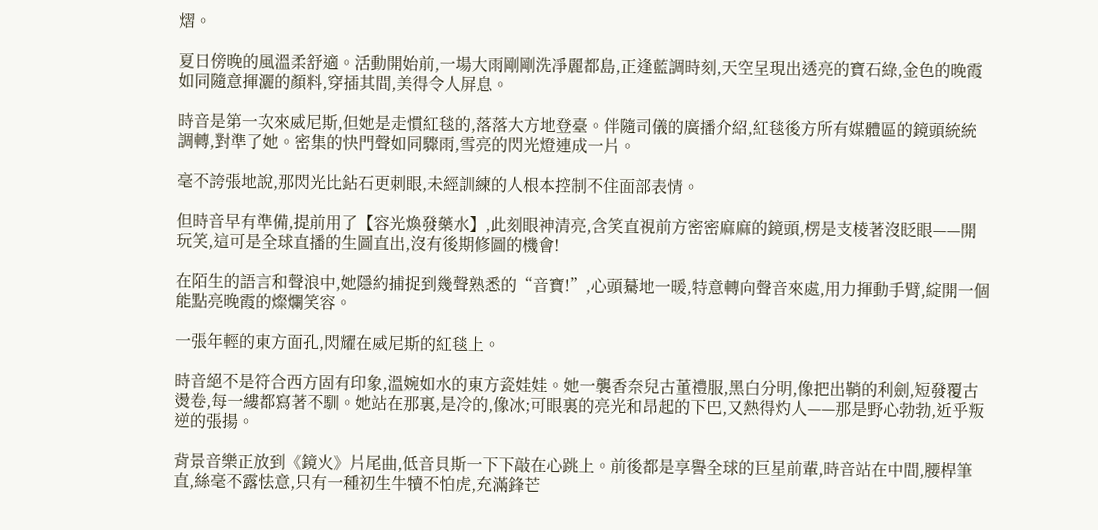熠。

夏日傍晚的風溫柔舒適。活動開始前,一場大雨剛剛洗凈麗都島,正逢藍調時刻,天空呈現出透亮的寶石綠,金色的晚霞如同隨意揮灑的顏料,穿插其間,美得令人屏息。

時音是第一次來威尼斯,但她是走慣紅毯的,落落大方地登臺。伴隨司儀的廣播介紹,紅毯後方所有媒體區的鏡頭統統調轉,對準了她。密集的快門聲如同驟雨,雪亮的閃光燈連成一片。

毫不誇張地說,那閃光比鉆石更刺眼,未經訓練的人根本控制不住面部表情。

但時音早有準備,提前用了【容光煥發藥水】,此刻眼神清亮,含笑直視前方密密麻麻的鏡頭,楞是支棱著沒眨眼——開玩笑,這可是全球直播的生圖直出,沒有後期修圖的機會!

在陌生的語言和聲浪中,她隱約捕捉到幾聲熟悉的“音寶!”,心頭驀地一暖,特意轉向聲音來處,用力揮動手臂,綻開一個能點亮晚霞的燦爛笑容。

一張年輕的東方面孔,閃耀在威尼斯的紅毯上。

時音絕不是符合西方固有印象,溫婉如水的東方瓷娃娃。她一襲香奈兒古董禮服,黑白分明,像把出鞘的利劍,短發覆古燙卷,每一縷都寫著不馴。她站在那裏,是冷的,像冰;可眼裏的亮光和昂起的下巴,又熱得灼人——那是野心勃勃,近乎叛逆的張揚。

背景音樂正放到《鏡火》片尾曲,低音貝斯一下下敲在心跳上。前後都是享譽全球的巨星前輩,時音站在中間,腰桿筆直,絲毫不露怯意,只有一種初生牛犢不怕虎,充滿鋒芒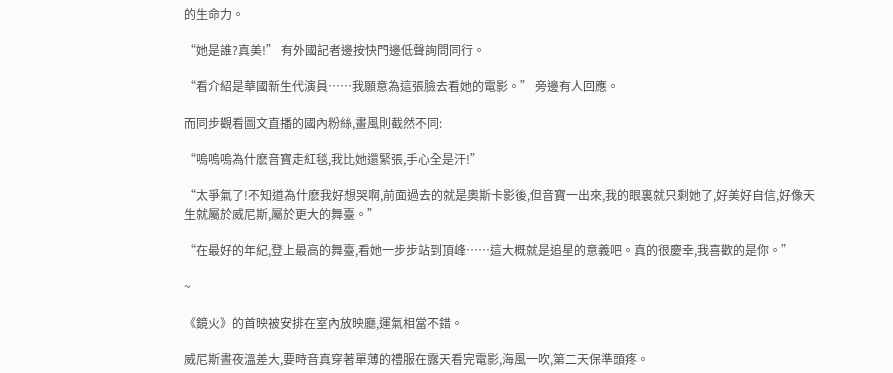的生命力。

“她是誰?真美!” 有外國記者邊按快門邊低聲詢問同行。

“看介紹是華國新生代演員……我願意為這張臉去看她的電影。” 旁邊有人回應。

而同步觀看圖文直播的國內粉絲,畫風則截然不同:

“嗚嗚嗚為什麽音寶走紅毯,我比她還緊張,手心全是汗!”

“太爭氣了!不知道為什麽我好想哭啊,前面過去的就是奧斯卡影後,但音寶一出來,我的眼裏就只剩她了,好美好自信,好像天生就屬於威尼斯,屬於更大的舞臺。”

“在最好的年紀,登上最高的舞臺,看她一步步站到頂峰……這大概就是追星的意義吧。真的很慶幸,我喜歡的是你。”

~

《鏡火》的首映被安排在室內放映廳,運氣相當不錯。

威尼斯晝夜溫差大,要時音真穿著單薄的禮服在露天看完電影,海風一吹,第二天保準頭疼。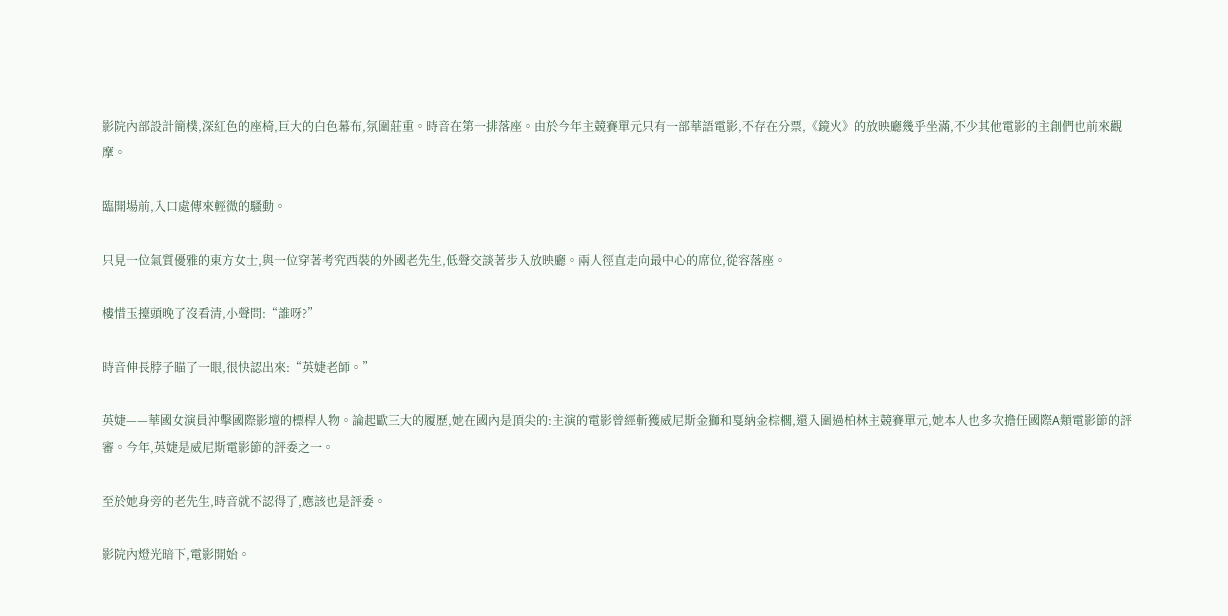影院內部設計簡樸,深紅色的座椅,巨大的白色幕布,氛圍莊重。時音在第一排落座。由於今年主競賽單元只有一部華語電影,不存在分票,《鏡火》的放映廳幾乎坐滿,不少其他電影的主創們也前來觀摩。

臨開場前,入口處傳來輕微的騷動。

只見一位氣質優雅的東方女士,與一位穿著考究西裝的外國老先生,低聲交談著步入放映廳。兩人徑直走向最中心的席位,從容落座。

樓惜玉擡頭晚了沒看清,小聲問:“誰呀?”

時音伸長脖子瞄了一眼,很快認出來:“英婕老師。”

英婕——華國女演員沖擊國際影壇的標桿人物。論起歐三大的履歷,她在國內是頂尖的:主演的電影曾經斬獲威尼斯金獅和戛納金棕櫚,還入圍過柏林主競賽單元,她本人也多次擔任國際A類電影節的評審。今年,英婕是威尼斯電影節的評委之一。

至於她身旁的老先生,時音就不認得了,應該也是評委。

影院內燈光暗下,電影開始。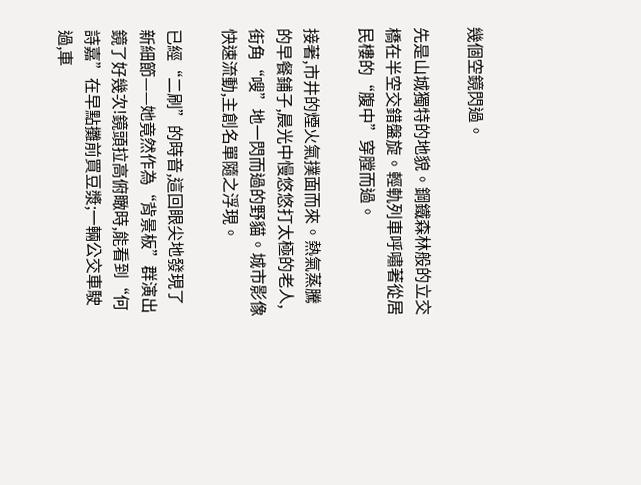幾個空鏡閃過。

先是山城獨特的地貌。鋼鐵森林般的立交橋在半空交錯盤旋。輕軌列車呼嘯著從居民樓的“腹中”穿膛而過。

接著,市井的煙火氣撲面而來。熱氣蒸騰的早餐鋪子,晨光中慢悠悠打太極的老人,街角“嗖”地一閃而過的野貓。城市影像快速流動,主創名單隨之浮現。

已經“二刷”的時音,這回眼尖地發現了新細節——她竟然作為“背景板”群演出鏡了好幾次!鏡頭拉高俯瞰時,能看到“何詩嘉”在早點攤前買豆漿;一輛公交車駛過,車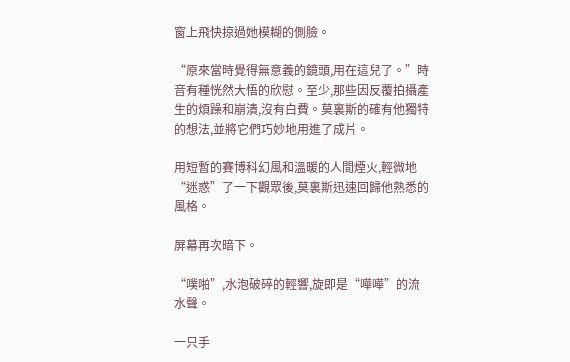窗上飛快掠過她模糊的側臉。

“原來當時覺得無意義的鏡頭,用在這兒了。”時音有種恍然大悟的欣慰。至少,那些因反覆拍攝產生的煩躁和崩潰,沒有白費。莫裏斯的確有他獨特的想法,並將它們巧妙地用進了成片。

用短暫的賽博科幻風和溫暖的人間煙火,輕微地“迷惑”了一下觀眾後,莫裏斯迅速回歸他熟悉的風格。

屏幕再次暗下。

“噗啪”,水泡破碎的輕響,旋即是“嘩嘩”的流水聲。

一只手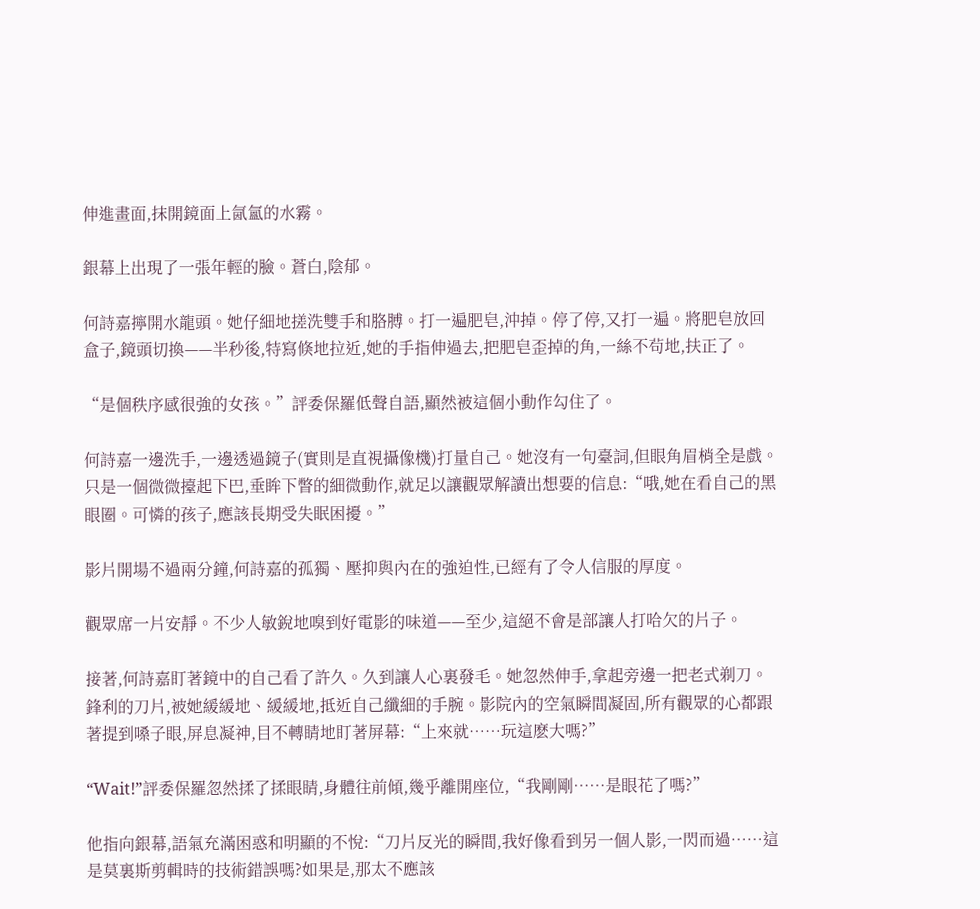伸進畫面,抹開鏡面上氤氳的水霧。

銀幕上出現了一張年輕的臉。蒼白,陰郁。

何詩嘉擰開水龍頭。她仔細地搓洗雙手和胳膊。打一遍肥皂,沖掉。停了停,又打一遍。將肥皂放回盒子,鏡頭切換——半秒後,特寫倏地拉近,她的手指伸過去,把肥皂歪掉的角,一絲不茍地,扶正了。

“是個秩序感很強的女孩。”評委保羅低聲自語,顯然被這個小動作勾住了。

何詩嘉一邊洗手,一邊透過鏡子(實則是直視攝像機)打量自己。她沒有一句臺詞,但眼角眉梢全是戲。只是一個微微擡起下巴,垂眸下瞥的細微動作,就足以讓觀眾解讀出想要的信息:“哦,她在看自己的黑眼圈。可憐的孩子,應該長期受失眠困擾。”

影片開場不過兩分鐘,何詩嘉的孤獨、壓抑與內在的強迫性,已經有了令人信服的厚度。

觀眾席一片安靜。不少人敏銳地嗅到好電影的味道——至少,這絕不會是部讓人打哈欠的片子。

接著,何詩嘉盯著鏡中的自己看了許久。久到讓人心裏發毛。她忽然伸手,拿起旁邊一把老式剃刀。鋒利的刀片,被她緩緩地、緩緩地,抵近自己纖細的手腕。影院內的空氣瞬間凝固,所有觀眾的心都跟著提到嗓子眼,屏息凝神,目不轉睛地盯著屏幕:“上來就……玩這麽大嗎?”

“Wait!”評委保羅忽然揉了揉眼睛,身體往前傾,幾乎離開座位,“我剛剛……是眼花了嗎?”

他指向銀幕,語氣充滿困惑和明顯的不悅:“刀片反光的瞬間,我好像看到另一個人影,一閃而過……這是莫裏斯剪輯時的技術錯誤嗎?如果是,那太不應該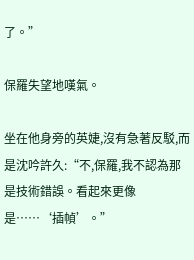了。”

保羅失望地嘆氣。

坐在他身旁的英婕,沒有急著反駁,而是沈吟許久:“不,保羅,我不認為那是技術錯誤。看起來更像是……‘插幀’。”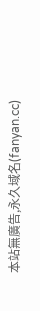本站無廣告,永久域名(fanyan.cc)